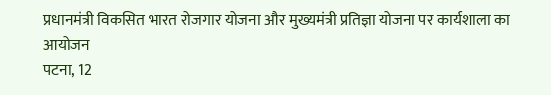प्रधानमंत्री विकसित भारत रोजगार योजना और मुख्यमंत्री प्रतिज्ञा योजना पर कार्यशाला का आयोजन
पटना, 12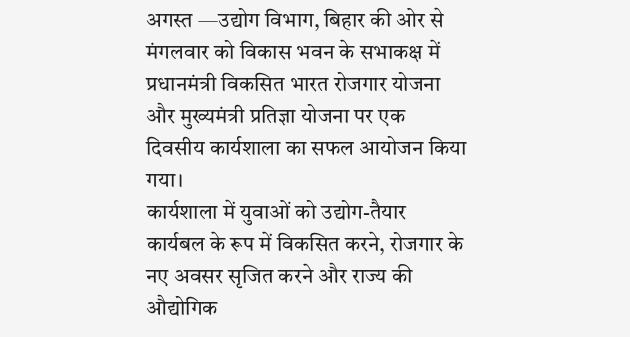अगस्त —उद्योग विभाग, बिहार की ओर से मंगलवार को विकास भवन के सभाकक्ष में प्रधानमंत्री विकसित भारत रोजगार योजना और मुख्यमंत्री प्रतिज्ञा योजना पर एक दिवसीय कार्यशाला का सफल आयोजन किया गया।
कार्यशाला में युवाओं को उद्योग-तैयार कार्यबल के रूप में विकसित करने, रोजगार के नए अवसर सृजित करने और राज्य की औद्योगिक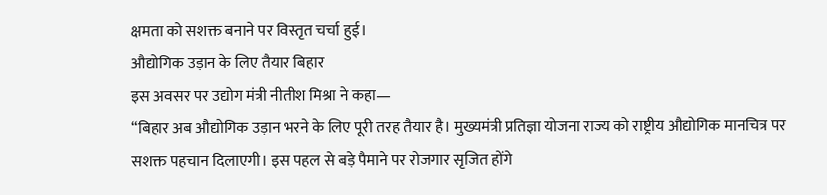क्षमता को सशक्त बनाने पर विस्तृत चर्चा हुई।
औद्योगिक उड़ान के लिए तैयार बिहार
इस अवसर पर उद्योग मंत्री नीतीश मिश्रा ने कहा—
“बिहार अब औद्योगिक उड़ान भरने के लिए पूरी तरह तैयार है। मुख्यमंत्री प्रतिज्ञा योजना राज्य को राष्ट्रीय औद्योगिक मानचित्र पर सशक्त पहचान दिलाएगी। इस पहल से बड़े पैमाने पर रोजगार सृजित होंगे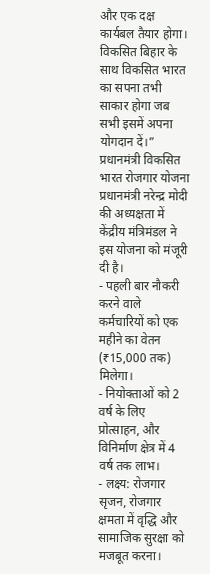और एक दक्ष कार्यबल तैयार होगा। विकसित बिहार के साथ विकसित भारत का सपना तभी साकार होगा जब सभी इसमें अपना योगदान दें।”
प्रधानमंत्री विकसित भारत रोजगार योजना
प्रधानमंत्री नरेन्द्र मोदी की अध्यक्षता में केंद्रीय मंत्रिमंडल ने इस योजना को मंजूरी दी है।
- पहली बार नौकरी करने वाले कर्मचारियों को एक महीने का वेतन (₹15,000 तक) मिलेगा।
- नियोक्ताओं को 2 वर्ष के लिए प्रोत्साहन, और विनिर्माण क्षेत्र में 4 वर्ष तक लाभ।
- लक्ष्य: रोजगार सृजन, रोजगार क्षमता में वृद्धि और सामाजिक सुरक्षा को मजबूत करना।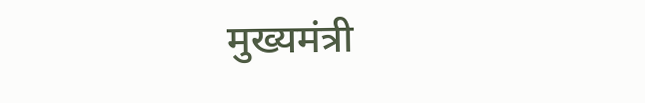मुख्यमंत्री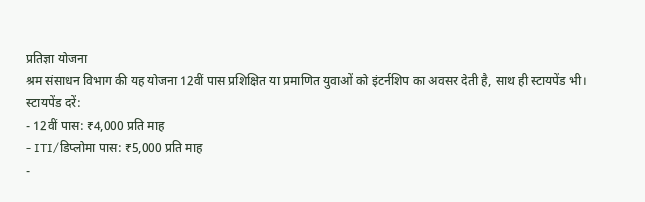प्रतिज्ञा योजना
श्रम संसाधन विभाग की यह योजना 12वीं पास प्रशिक्षित या प्रमाणित युवाओं को इंटर्नशिप का अवसर देती है, साथ ही स्टायपेंड भी।
स्टायपेंड दरें:
- 12वीं पास: ₹4,000 प्रति माह
- ITI/डिप्लोमा पास: ₹5,000 प्रति माह
-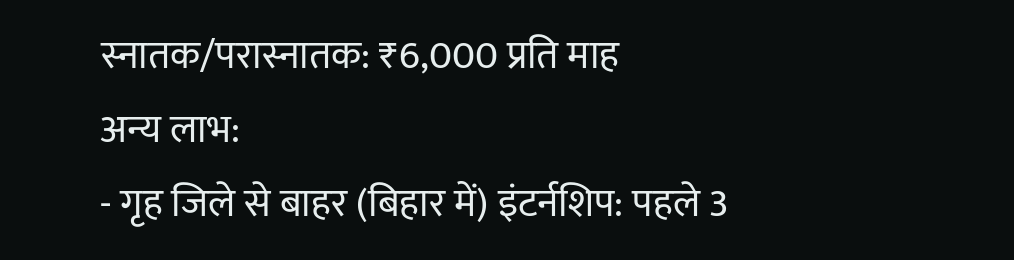स्नातक/परास्नातक: ₹6,000 प्रति माह
अन्य लाभ:
- गृह जिले से बाहर (बिहार में) इंटर्नशिप: पहले 3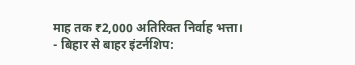माह तक ₹2,000 अतिरिक्त निर्वाह भत्ता।
- बिहार से बाहर इंटर्नशिप: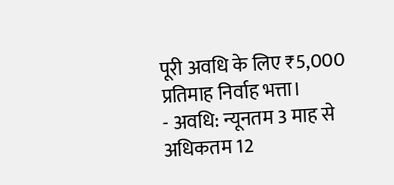पूरी अवधि के लिए ₹5,000 प्रतिमाह निर्वाह भत्ता।
- अवधि: न्यूनतम 3 माह से अधिकतम 12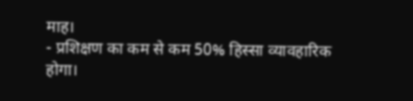माह।
- प्रशिक्षण का कम से कम 50% हिस्सा व्यावहारिक होगा।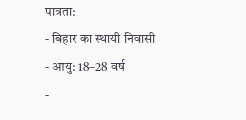पात्रता:
- बिहार का स्थायी निवासी
- आयु: 18–28 वर्ष
-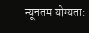न्यूनतम योग्यता: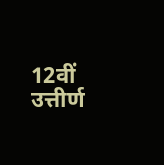12वीं उत्तीर्ण